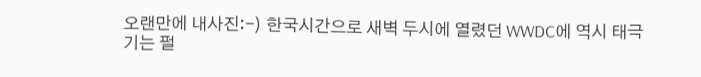오랜만에 내사진:-) 한국시간으로 새벽 두시에 열렸던 WWDC에 역시 태극기는 펄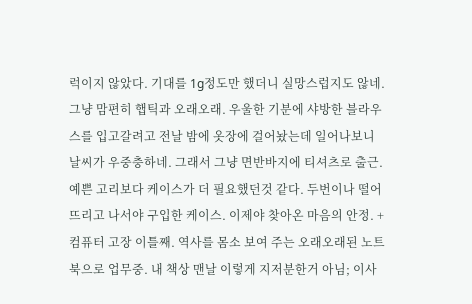럭이지 않았다. 기대를 1g정도만 했더니 실망스럽지도 않네. 그냥 맘편히 햅틱과 오래오래. 우울한 기분에 샤방한 블라우스를 입고갈려고 전날 밤에 옷장에 걸어놨는데 일어나보니 날씨가 우중충하네. 그래서 그냥 면반바지에 티셔츠로 출근.
예쁜 고리보다 케이스가 더 필요했던것 같다. 두번이나 떨어뜨리고 나서야 구입한 케이스. 이제야 찾아온 마음의 안정. + 컴퓨터 고장 이틀째. 역사를 몸소 보여 주는 오래오래된 노트북으로 업무중. 내 책상 맨날 이렇게 지저분한거 아님; 이사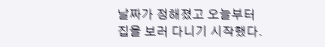날짜가 정해졌고 오늘부터 집을 보러 다니기 시작했다.